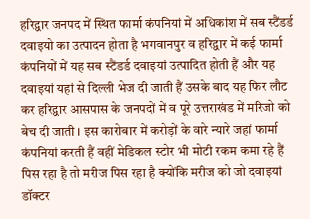हरिद्वार जनपद में स्थित फार्मा कंपनियां में अधिकांश में सब स्टैंडर्ड दवाइयो का उत्पादन होता है भगवानपुर व हरिद्वार में कई फार्मा कंपनियों में यह सब स्टैंडर्ड दवाइयां उत्पादित होती हैं और यह दवाइयां यहां से दिल्ली भेज दी जाती हैं उसके बाद यह फिर लौट कर हरिद्वार आसपास के जनपदों में व पूरे उत्तराखंड में मरिजो को बेच दी जाती । इस कारोबार में करोड़ों के वारे न्यारे जहां फार्मा कंपनियां करती हैं वहीं मेडिकल स्टोर भी मोटी रकम कमा रहे हैं पिस रहा है तो मरीज पिस रहा है क्योंकि मरीज को जो दवाइयां डॉक्टर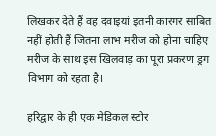लिखकर देते हैं वह दवाइयां इतनी कारगर साबित नहीं होती हैं जितना लाभ मरीज को होना चाहिए मरीज के साथ इस खिलवाड़ का पूरा प्रकरण ड्रग विभाग को रहता है।

हरिद्वार के ही एक मेडिकल स्टोर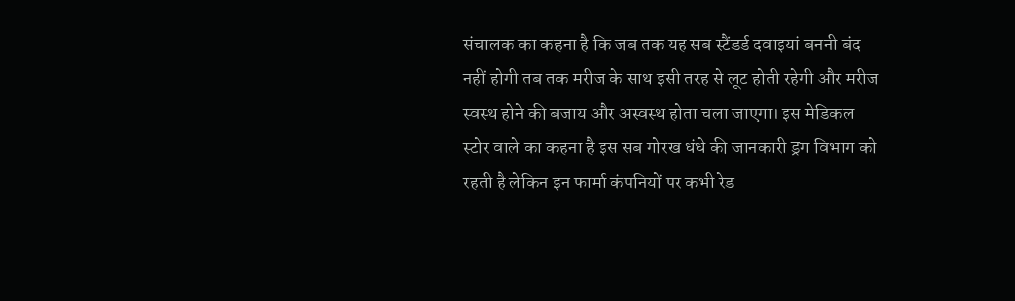संचालक का कहना है कि जब तक यह सब स्टैंडर्ड दवाइयां बननी बंद नहीं होगी तब तक मरीज के साथ इसी तरह से लूट होती रहेगी और मरीज स्वस्थ होने की बजाय और अस्वस्थ होता चला जाएगा। इस मेडिकल स्टोर वाले का कहना है इस सब गोरख धंधे की जानकारी ड्रग विभाग को रहती है लेकिन इन फार्मा कंपनियों पर कभी रेड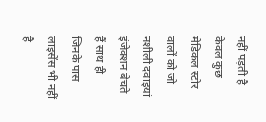नहीं पड़ती है केवल कुछ मेडिकल स्टोर वालों को जो नशीली दवाइयां इंजेक्शन बेचते हैं साथ ही जिनके पास लाइसेंस भी नहीं है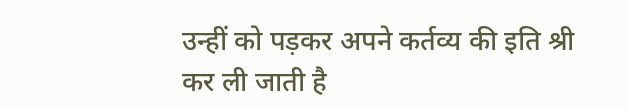उन्हीं को पड़कर अपने कर्तव्य की इति श्री कर ली जाती है